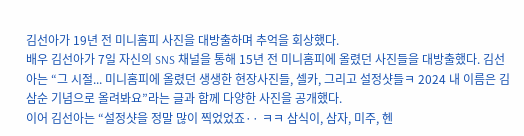김선아가 19년 전 미니홈피 사진을 대방출하며 추억을 회상했다.
배우 김선아가 7일 자신의 SNS 채널을 통해 15년 전 미니홈피에 올렸던 사진들을 대방출했다. 김선아는 “그 시절... 미니홈피에 올렸던 생생한 현장사진들, 셀카, 그리고 설정샷들ㅋ 2024 내 이름은 김삼순 기념으로 올려봐요”라는 글과 함께 다양한 사진을 공개했다.
이어 김선아는 “설정샷을 정말 많이 찍었었죠·· ㅋㅋ 삼식이, 삼자, 미주, 헨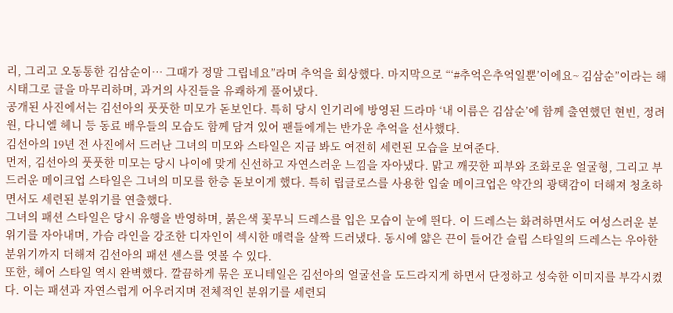리, 그리고 오동통한 김삼순이… 그때가 정말 그립네요”라며 추억을 회상했다. 마지막으로 “‘#추억은추억일뿐’이에요~ 김삼순”이라는 해시태그로 글을 마무리하며, 과거의 사진들을 유쾌하게 풀어냈다.
공개된 사진에서는 김선아의 풋풋한 미모가 돋보인다. 특히 당시 인기리에 방영된 드라마 ‘내 이름은 김삼순’에 함께 출연했던 현빈, 정려원, 다니엘 헤니 등 동료 배우들의 모습도 함께 담겨 있어 팬들에게는 반가운 추억을 선사했다.
김선아의 19년 전 사진에서 드러난 그녀의 미모와 스타일은 지금 봐도 여전히 세련된 모습을 보여준다.
먼저, 김선아의 풋풋한 미모는 당시 나이에 맞게 신선하고 자연스러운 느낌을 자아냈다. 맑고 깨끗한 피부와 조화로운 얼굴형, 그리고 부드러운 메이크업 스타일은 그녀의 미모를 한층 돋보이게 했다. 특히 립글로스를 사용한 입술 메이크업은 약간의 광택감이 더해져 청초하면서도 세련된 분위기를 연출했다.
그녀의 패션 스타일은 당시 유행을 반영하며, 붉은색 꽃무늬 드레스를 입은 모습이 눈에 띈다. 이 드레스는 화려하면서도 여성스러운 분위기를 자아내며, 가슴 라인을 강조한 디자인이 섹시한 매력을 살짝 드러냈다. 동시에 얇은 끈이 들어간 슬립 스타일의 드레스는 우아한 분위기까지 더해져 김선아의 패션 센스를 엿볼 수 있다.
또한, 헤어 스타일 역시 완벽했다. 깔끔하게 묶은 포니테일은 김선아의 얼굴선을 도드라지게 하면서 단정하고 성숙한 이미지를 부각시켰다. 이는 패션과 자연스럽게 어우러지며 전체적인 분위기를 세련되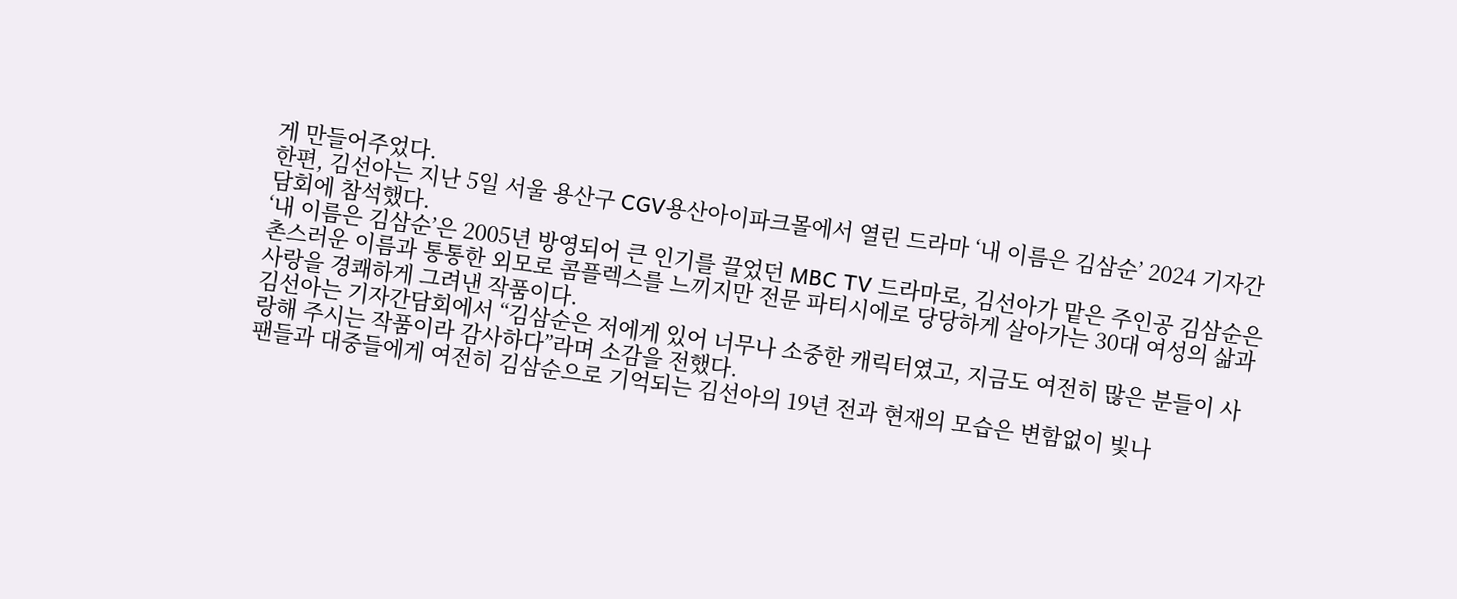게 만들어주었다.
한편, 김선아는 지난 5일 서울 용산구 CGV용산아이파크몰에서 열린 드라마 ‘내 이름은 김삼순’ 2024 기자간담회에 참석했다.
‘내 이름은 김삼순’은 2005년 방영되어 큰 인기를 끌었던 MBC TV 드라마로, 김선아가 맡은 주인공 김삼순은 촌스러운 이름과 통통한 외모로 콤플렉스를 느끼지만 전문 파티시에로 당당하게 살아가는 30대 여성의 삶과 사랑을 경쾌하게 그려낸 작품이다.
김선아는 기자간담회에서 “김삼순은 저에게 있어 너무나 소중한 캐릭터였고, 지금도 여전히 많은 분들이 사랑해 주시는 작품이라 감사하다”라며 소감을 전했다.
팬들과 대중들에게 여전히 김삼순으로 기억되는 김선아의 19년 전과 현재의 모습은 변함없이 빛나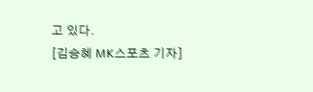고 있다.
[김승혜 MK스포츠 기자]